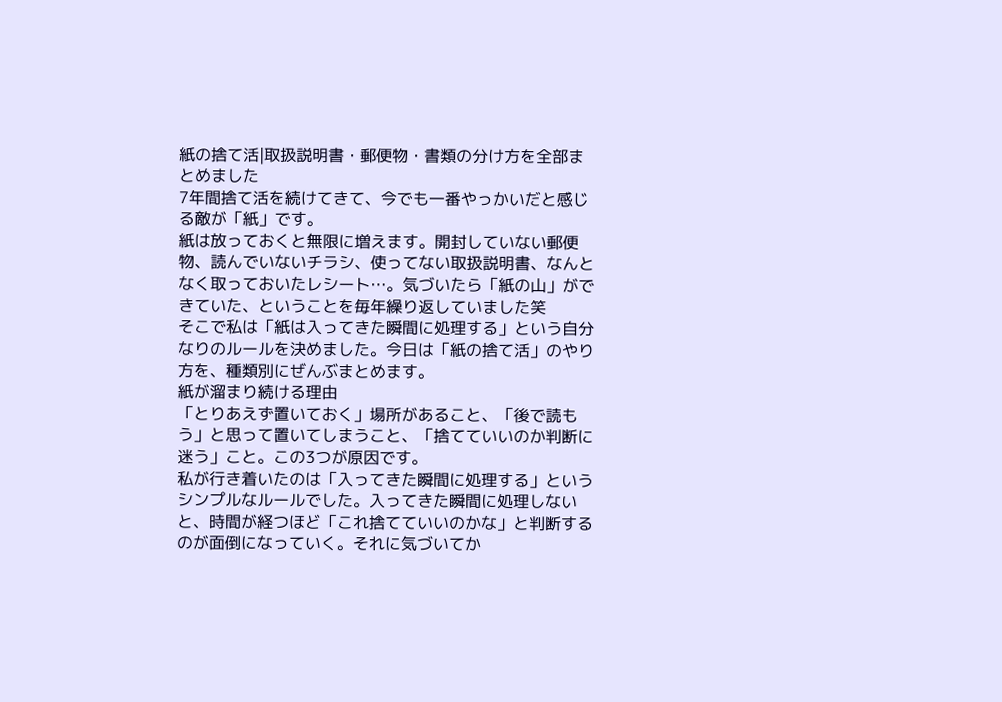紙の捨て活|取扱説明書・郵便物・書類の分け方を全部まとめました
7年間捨て活を続けてきて、今でも一番やっかいだと感じる敵が「紙」です。
紙は放っておくと無限に増えます。開封していない郵便物、読んでいないチラシ、使ってない取扱説明書、なんとなく取っておいたレシート…。気づいたら「紙の山」ができていた、ということを毎年繰り返していました笑
そこで私は「紙は入ってきた瞬間に処理する」という自分なりのルールを決めました。今日は「紙の捨て活」のやり方を、種類別にぜんぶまとめます。
紙が溜まり続ける理由
「とりあえず置いておく」場所があること、「後で読もう」と思って置いてしまうこと、「捨てていいのか判断に迷う」こと。この3つが原因です。
私が行き着いたのは「入ってきた瞬間に処理する」というシンプルなルールでした。入ってきた瞬間に処理しないと、時間が経つほど「これ捨てていいのかな」と判断するのが面倒になっていく。それに気づいてか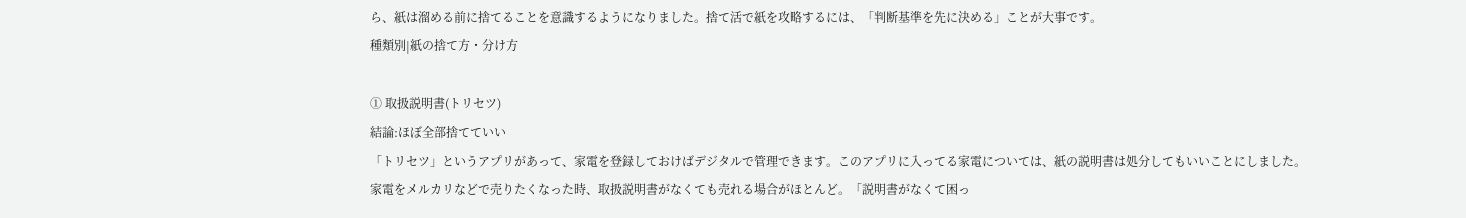ら、紙は溜める前に捨てることを意識するようになりました。捨て活で紙を攻略するには、「判断基準を先に決める」ことが大事です。
種類別|紙の捨て方・分け方

① 取扱説明書(トリセツ)
結論:ほぼ全部捨てていい
「トリセツ」というアプリがあって、家電を登録しておけばデジタルで管理できます。このアプリに入ってる家電については、紙の説明書は処分してもいいことにしました。
家電をメルカリなどで売りたくなった時、取扱説明書がなくても売れる場合がほとんど。「説明書がなくて困っ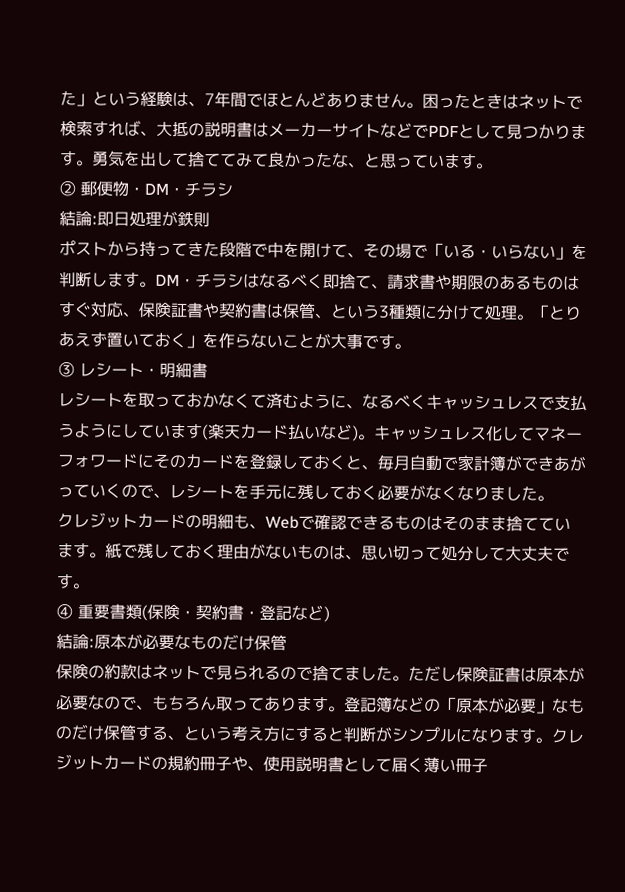た」という経験は、7年間でほとんどありません。困ったときはネットで検索すれば、大抵の説明書はメーカーサイトなどでPDFとして見つかります。勇気を出して捨ててみて良かったな、と思っています。
② 郵便物・DM・チラシ
結論:即日処理が鉄則
ポストから持ってきた段階で中を開けて、その場で「いる・いらない」を判断します。DM・チラシはなるべく即捨て、請求書や期限のあるものはすぐ対応、保険証書や契約書は保管、という3種類に分けて処理。「とりあえず置いておく」を作らないことが大事です。
③ レシート・明細書
レシートを取っておかなくて済むように、なるべくキャッシュレスで支払うようにしています(楽天カード払いなど)。キャッシュレス化してマネーフォワードにそのカードを登録しておくと、毎月自動で家計簿ができあがっていくので、レシートを手元に残しておく必要がなくなりました。
クレジットカードの明細も、Webで確認できるものはそのまま捨てています。紙で残しておく理由がないものは、思い切って処分して大丈夫です。
④ 重要書類(保険・契約書・登記など)
結論:原本が必要なものだけ保管
保険の約款はネットで見られるので捨てました。ただし保険証書は原本が必要なので、もちろん取ってあります。登記簿などの「原本が必要」なものだけ保管する、という考え方にすると判断がシンプルになります。クレジットカードの規約冊子や、使用説明書として届く薄い冊子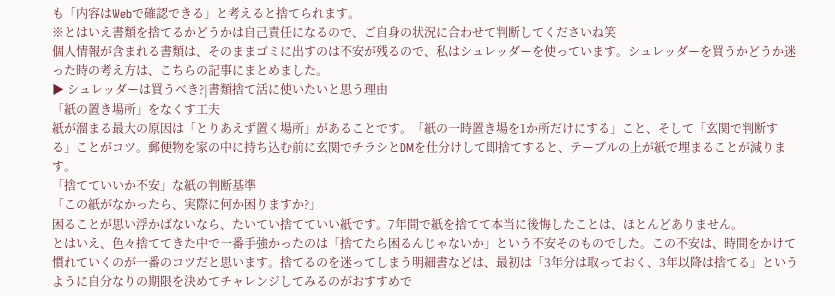も「内容はWebで確認できる」と考えると捨てられます。
※とはいえ書類を捨てるかどうかは自己責任になるので、ご自身の状況に合わせて判断してくださいね笑
個人情報が含まれる書類は、そのままゴミに出すのは不安が残るので、私はシュレッダーを使っています。シュレッダーを買うかどうか迷った時の考え方は、こちらの記事にまとめました。
▶ シュレッダーは買うべき?|書類捨て活に使いたいと思う理由
「紙の置き場所」をなくす工夫
紙が溜まる最大の原因は「とりあえず置く場所」があることです。「紙の一時置き場を1か所だけにする」こと、そして「玄関で判断する」ことがコツ。郵便物を家の中に持ち込む前に玄関でチラシとDMを仕分けして即捨てすると、テーブルの上が紙で埋まることが減ります。
「捨てていいか不安」な紙の判断基準
「この紙がなかったら、実際に何か困りますか?」
困ることが思い浮かばないなら、たいてい捨てていい紙です。7年間で紙を捨てて本当に後悔したことは、ほとんどありません。
とはいえ、色々捨ててきた中で一番手強かったのは「捨てたら困るんじゃないか」という不安そのものでした。この不安は、時間をかけて慣れていくのが一番のコツだと思います。捨てるのを迷ってしまう明細書などは、最初は「3年分は取っておく、3年以降は捨てる」というように自分なりの期限を決めてチャレンジしてみるのがおすすめで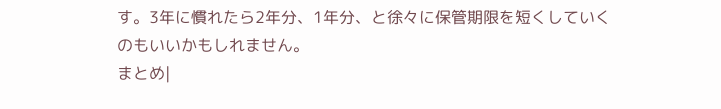す。3年に慣れたら2年分、1年分、と徐々に保管期限を短くしていくのもいいかもしれません。
まとめ|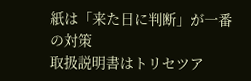紙は「来た日に判断」が一番の対策
取扱説明書はトリセツア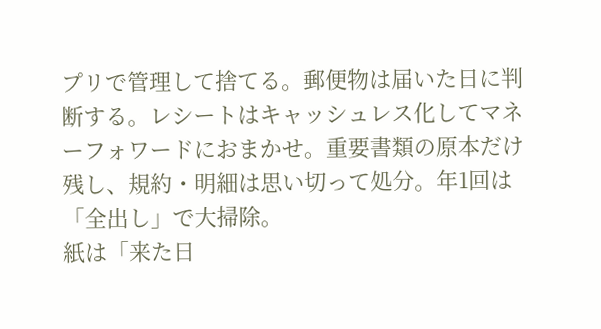プリで管理して捨てる。郵便物は届いた日に判断する。レシートはキャッシュレス化してマネーフォワードにおまかせ。重要書類の原本だけ残し、規約・明細は思い切って処分。年1回は「全出し」で大掃除。
紙は「来た日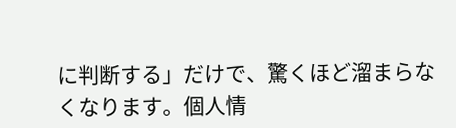に判断する」だけで、驚くほど溜まらなくなります。個人情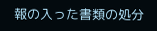報の入った書類の処分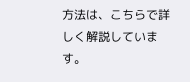方法は、こちらで詳しく解説しています。